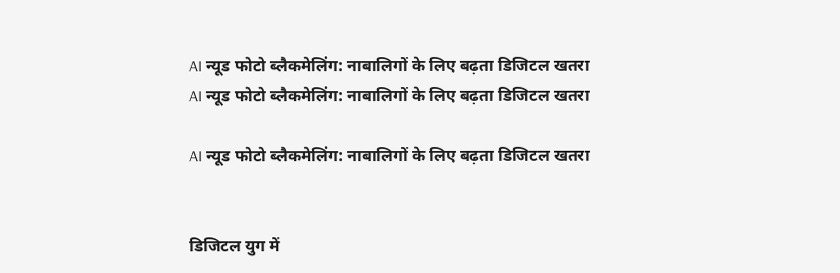AI न्यूड फोटो ब्लैकमेलिंग: नाबालिगों के लिए बढ़ता डिजिटल खतरा
AI न्यूड फोटो ब्लैकमेलिंग: नाबालिगों के लिए बढ़ता डिजिटल खतरा

AI न्यूड फोटो ब्लैकमेलिंग: नाबालिगों के लिए बढ़ता डिजिटल खतरा


डिजिटल युग में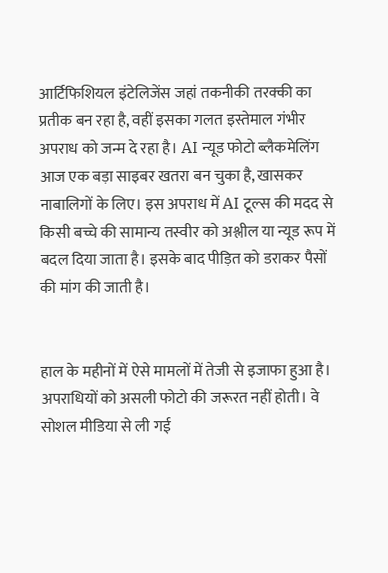आर्टिफिशियल इंटेलिजेंस जहां तकनीकी तरक्की का प्रतीक बन रहा है, वहीं इसका गलत इस्तेमाल गंभीर अपराध को जन्म दे रहा है। AI न्यूड फोटो ब्लैकमेलिंग आज एक बड़ा साइबर खतरा बन चुका है, खासकर नाबालिगों के लिए। इस अपराध में AI टूल्स की मदद से किसी बच्चे की सामान्य तस्वीर को अश्लील या न्यूड रूप में बदल दिया जाता है। इसके बाद पीड़ित को डराकर पैसों की मांग की जाती है।


हाल के महीनों में ऐसे मामलों में तेजी से इजाफा हुआ है। अपराधियों को असली फोटो की जरूरत नहीं होती। वे सोशल मीडिया से ली गई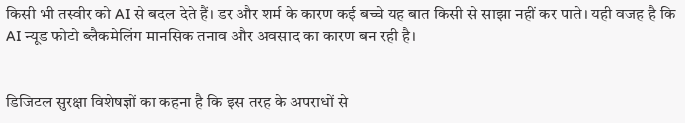किसी भी तस्वीर को AI से बदल देते हैं। डर और शर्म के कारण कई बच्चे यह बात किसी से साझा नहीं कर पाते। यही वजह है कि AI न्यूड फोटो ब्लैकमेलिंग मानसिक तनाव और अवसाद का कारण बन रही है।


डिजिटल सुरक्षा विशेषज्ञों का कहना है कि इस तरह के अपराधों से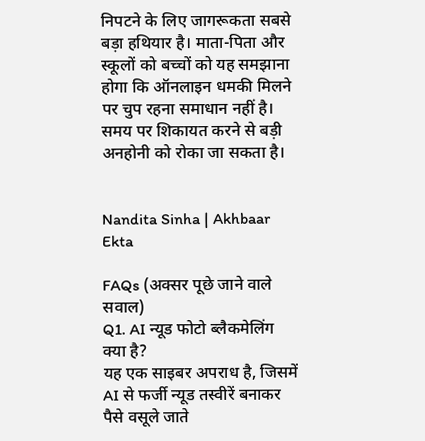निपटने के लिए जागरूकता सबसे बड़ा हथियार है। माता-पिता और स्कूलों को बच्चों को यह समझाना होगा कि ऑनलाइन धमकी मिलने पर चुप रहना समाधान नहीं है। समय पर शिकायत करने से बड़ी अनहोनी को रोका जा सकता है।


Nandita Sinha | Akhbaar Ekta

FAQs (अक्सर पूछे जाने वाले सवाल)
Q1. AI न्यूड फोटो ब्लैकमेलिंग क्या है?
यह एक साइबर अपराध है, जिसमें AI से फर्जी न्यूड तस्वीरें बनाकर पैसे वसूले जाते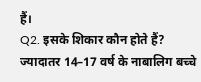हैं।
Q2. इसके शिकार कौन होते हैं?
ज्यादातर 14–17 वर्ष के नाबालिग बच्चे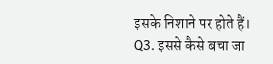इसके निशाने पर होते हैं।
Q3. इससे कैसे बचा जा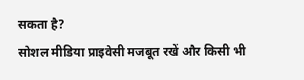सकता है?
सोशल मीडिया प्राइवेसी मजबूत रखें और किसी भी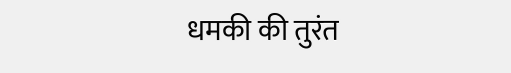धमकी की तुरंत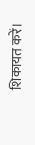शिकायत करें।